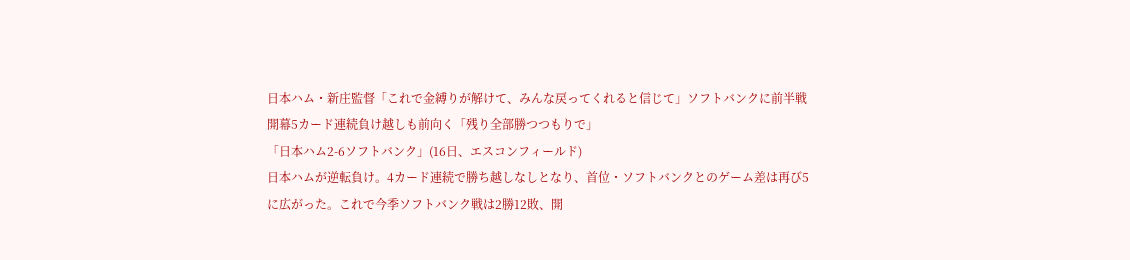日本ハム・新庄監督「これで金縛りが解けて、みんな戻ってくれると信じて」ソフトバンクに前半戦開幕5カード連続負け越しも前向く「残り全部勝つつもりで」
「日本ハム2-6ソフトバンク」(16日、エスコンフィールド)
日本ハムが逆転負け。4カード連続で勝ち越しなしとなり、首位・ソフトバンクとのゲーム差は再び5に広がった。これで今季ソフトバンク戦は2勝12敗、開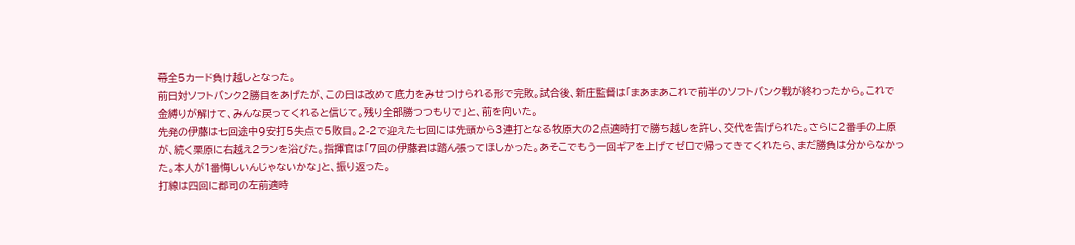幕全5カード負け越しとなった。
前日対ソフトバンク2勝目をあげたが、この日は改めて底力をみせつけられる形で完敗。試合後、新庄監督は「まあまあこれで前半のソフトバンク戦が終わったから。これで金縛りが解けて、みんな戻ってくれると信じて。残り全部勝つつもりで」と、前を向いた。
先発の伊藤は七回途中9安打5失点で5敗目。2-2で迎えた七回には先頭から3連打となる牧原大の2点適時打で勝ち越しを許し、交代を告げられた。さらに2番手の上原が、続く栗原に右越え2ランを浴びた。指揮官は「7回の伊藤君は踏ん張ってほしかった。あそこでもう一回ギアを上げてゼロで帰ってきてくれたら、まだ勝負は分からなかった。本人が1番悔しいんじゃないかな」と、振り返った。
打線は四回に郡司の左前適時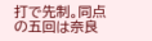打で先制。同点の五回は奈良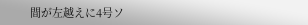間が左越えに4号ソ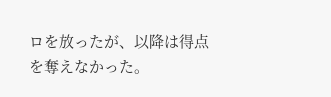ロを放ったが、以降は得点を奪えなかった。